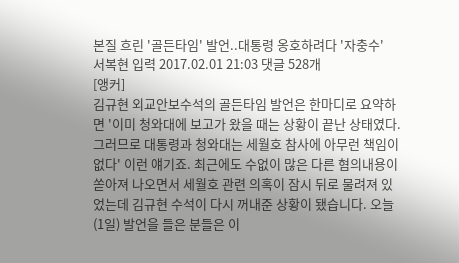본질 흐린 '골든타임' 발언..대통령 옹호하려다 '자충수'
서복현 입력 2017.02.01 21:03 댓글 528개
[앵커]
김규현 외교안보수석의 골든타임 발언은 한마디로 요약하면 '이미 청와대에 보고가 왔을 때는 상황이 끝난 상태였다. 그러므로 대통령과 청와대는 세월호 참사에 아무런 책임이 없다' 이런 얘기죠. 최근에도 수없이 많은 다른 혐의내용이 쏟아져 나오면서 세월호 관련 의혹이 잠시 뒤로 물려져 있었는데 김규현 수석이 다시 꺼내준 상황이 됐습니다. 오늘(1일) 발언을 들은 분들은 이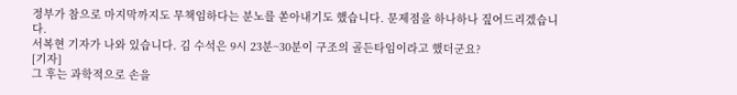정부가 참으로 마지막까지도 무책임하다는 분노를 쏟아내기도 했습니다. 문제점을 하나하나 짚어드리겠습니다.
서복현 기자가 나와 있습니다. 김 수석은 9시 23분~30분이 구조의 골든타임이라고 했더군요?
[기자]
그 후는 과학적으로 손을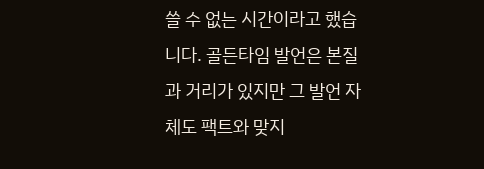쓸 수 없는 시간이라고 했습니다. 골든타임 발언은 본질과 거리가 있지만 그 발언 자체도 팩트와 맞지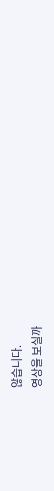않습니다.
영상을 보실까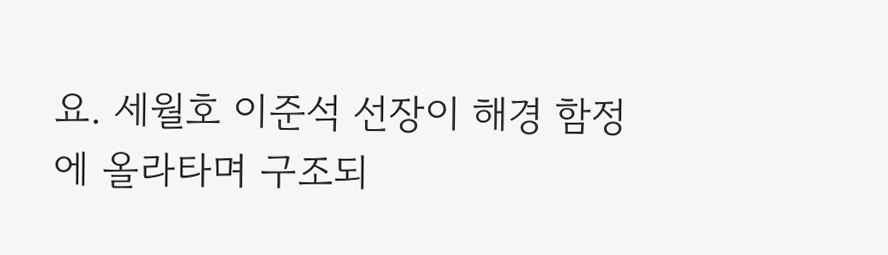요. 세월호 이준석 선장이 해경 함정에 올라타며 구조되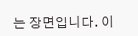는 장면입니다. 이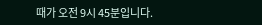때가 오전 9시 45분입니다.